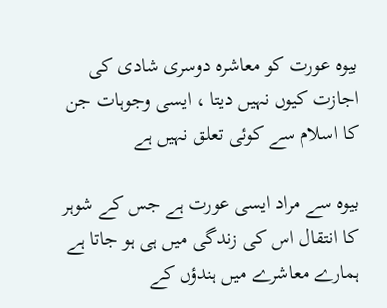بیوہ عورت کو معاشرہ دوسری شادی کی اجازت کیوں نہیں دیتا ، ایسی وجوہات جن کا اسلام سے کوئی تعلق نہیں ہے

بیوہ سے مراد ایسی عورت ہے جس کے شوہر کا انتقال اس کی زندگی میں ہی ہو جاتا ہے ہمارے معاشرے میں ہندؤں کے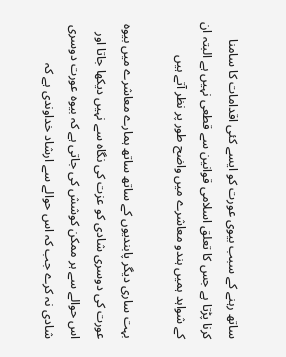ساتھ رہنے کے سبب بیوی عورت کو ایسے کئی اقدامات کا سامنا کرنا پڑتا ہے جس کا تعلق اسلامی قوانین سے قطعی نہیں ہے البتہ ان کے شواہد ہمیں ہندو معاشرے میں واضح طور پر نظر آتے ہیں

بہت ساری دیگر پابندیوں کے ساتھ ساتھ ہمارے معاشرے میں بیوہ عورت کی دوسری شادی کو عزت کی نگاہ سے نہیں دیکھا جاتا اور اس حوالے سے ہر ممکن کوشش کی جاتی ہے کہ بیوہ عورت دوسری شادی نہ کرے جب کہ اس حوالے سے ارشاد خداوندی ہے کہ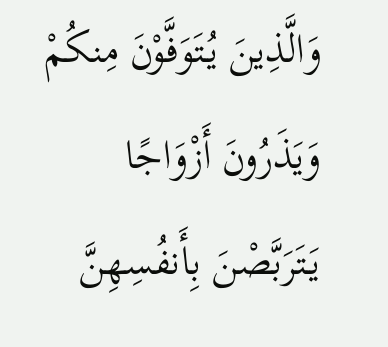وَالَّذِينَ يُتَوَفَّوْنَ مِنكُمْ وَيَذَرُونَ أَزْوَاجًا يَتَرَبَّصْنَ بِأَنفُسِهِنَّ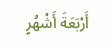أَرْبَعَةَ أَشْهُرٍ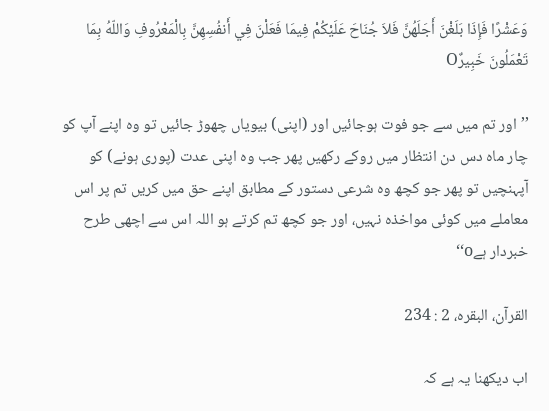وَعَشْرًا فَإِذَا بَلَغْنَ أَجَلَهُنَّ فَلاَ جُنَاحَ عَلَيْكُمْ فِيمَا فَعَلْنَ فِي أَنفُسِهِنَّ بِالْمَعْرُوفِ وَاللّهُ بِمَا تَعْمَلُونَ خَبِيرٌO

’’اور تم میں سے جو فوت ہوجائیں اور (اپنی) بیویاں چھوڑ جائیں تو وہ اپنے آپ کو چار ماہ دس دن انتظار میں روکے رکھیں پھر جب وہ اپنی عدت (پوری ہونے) کو آپہنچیں تو پھر جو کچھ وہ شرعی دستور کے مطابق اپنے حق میں کریں تم پر اس معاملے میں کوئی مواخذہ نہیں، اور جو کچھ تم کرتے ہو اللہ اس سے اچھی طرح خبردار ہےo‘‘

القرآن، البقره، 2 : 234

اب دیکھنا یہ ہے کہ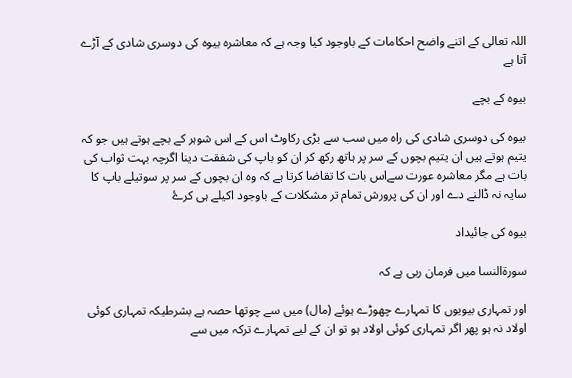اللہ تعالی کے اتنے واضح احکامات کے باوجود کیا وجہ ہے کہ معاشرہ بیوہ کی دوسری شادی کے آڑے آتا ہے

بیوہ کے بچے

بیوہ کی دوسری شادی کی راہ میں سب سے بڑی رکاوٹ اس کے اس شوہر کے بچے ہوتے ہیں جو کہ یتیم ہوتے ہیں ان یتیم بچوں کے سر پر ہاتھ رکھ کر ان کو باپ کی شفقت دینا اگرچہ بہت ثواب کی بات ہے مگر معاشرہ عورت سےاس بات کا تقاضا کرتا ہے کہ وہ ان بچوں کے سر پر سوتیلے باپ کا سایہ نہ ڈالنے دے اور ان کی پرورش تمام تر مشکلات کے باوجود اکیلے ہی کرۓ

بیوہ کی جائیداد

سورۃالنسا میں فرمان ربی ہے کہ

اور تمہاری بیویوں کا تمہارے چھوڑے ہوئے (مال) میں سے چوتھا حصہ ہے بشرطیکہ تمہاری کوئی اولاد نہ ہو پھر اگر تمہاری کوئی اولاد ہو تو ان کے لیے تمہارے ترکہ میں سے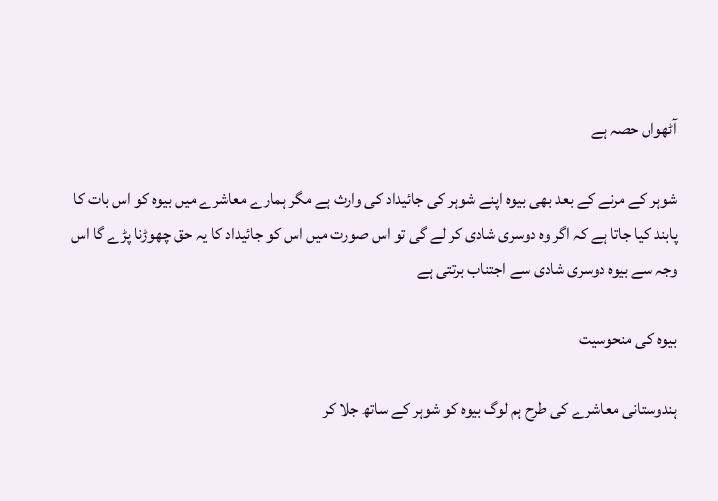آٹھواں حصہ ہے

شوہر کے مرنے کے بعد بھی بیوہ اپنے شوہر کی جائیداد کی وارث ہے مگر ہمارے معاشرے میں بیوہ کو اس بات کا پابند کیا جاتا ہے کہ اگر وہ دوسری شادی کر لے گی تو اس صورت میں اس کو جائيداد کا یہ حق چھوڑنا پڑے گا اس وجہ سے بیوہ دوسری شادی سے اجتناب برتتی ہے

بیوہ کی منحوسیت

ہندوستانی معاشرے کی طرح ہم لوگ بیوہ کو شوہر کے ساتھ جلا کر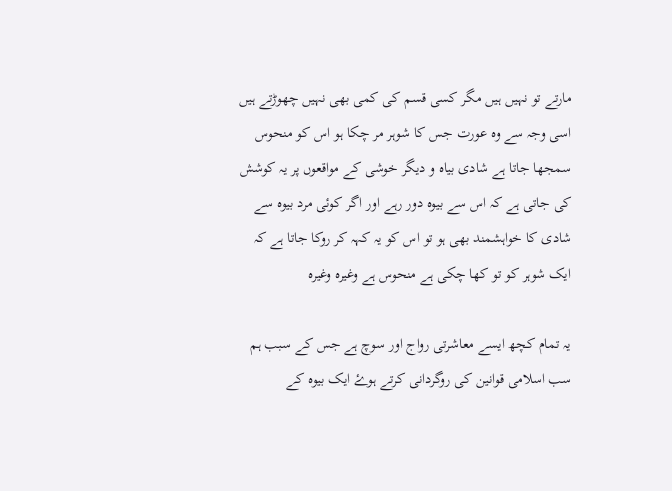مارتے تو نہیں ہیں مگر کسی قسم کی کمی بھی نہیں چھوڑتے ہیں اسی وجہ سے وہ عورت جس کا شوہر مر چکا ہو اس کو منحوس سمجھا جاتا ہے شادی بیاہ و دیگر خوشی کے مواقعوں پر یہ کوشش کی جاتی ہے کہ اس سے بیوہ دور رہے اور اگر کوئی مرد بیوہ سے شادی کا خواہشمند بھی ہو تو اس کو یہ کہہ کر روکا جاتا ہے کہ ایک شوہر کو تو کھا چکی ہے منحوس ہے وغیرہ وغیرہ

یہ تمام کچھ ایسے معاشرتی رواج اور سوچ ہے جس کے سبب ہم سب اسلامی قوانین کی روگردانی کرتے ہوۓ ایک بیوہ کے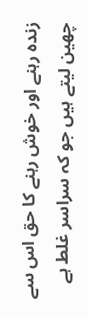زندہ رہنے اور خوش رہنے کا حق اس سے چھین لیتے ہیں جو کہ سراسر غلط ہے